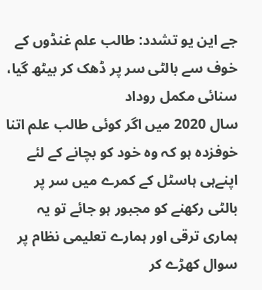جے این یو تشدد: طالب علم غنڈوں کے خوف سے بالٹی سر پر ڈھک کر بیٹھ گیا، سنائی مکمل روداد
سال 2020 میں اگر کوئی طالب علم اتنا خوفزدہ ہو کہ وہ خود کو بچانے کے لئے اپنےہی ہاسٹل کے کمرے میں سر پر بالٹی رکھنے کو مجبور ہو جائے تو یہ ہماری ترقی اور ہمارے تعلیمی نظام پر سوال کھڑے کر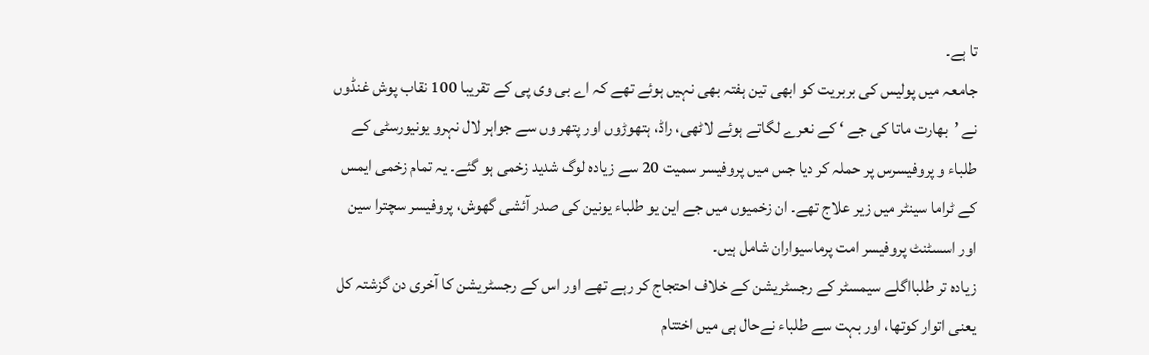تا ہے۔
جامعہ میں پولیس کی بربریت کو ابھی تین ہفتہ بھی نہیں ہوئے تھے کہ اے بی وی پی کے تقریبا 100 نقاب پوش غنڈوں نے ’بھارت ماتا کی جے ‘ کے نعرے لگاتے ہوئے لاٹھی، راڈ، ہتھوڑوں اور پتھر وں سے جواہر لال نہرو یونیورسٹی کے طلباء و پروفیسرس پر حملہ کر دیا جس میں پروفیسر سمیت 20 سے زیادہ لوگ شدید زخمی ہو گئے۔ یہ تمام زخمی ایمس کے ٹراما سینٹر میں زیر علاج تھے۔ ان زخمیوں میں جے این یو طلباء یونین کی صدر آئشی گھوش، پروفیسر سچترا سین اور اسسٹنٹ پروفیسر امت پرماسیواران شامل ہیں۔
زیادہ تر طلبااگلے سیمسٹر کے رجسٹریشن کے خلاف احتجاج کر رہے تھے اور اس کے رجسٹریشن کا آخری دن گزشتہ کل یعنی اتوار کوتھا، اور بہت سے طلباء نےحال ہی میں اختتام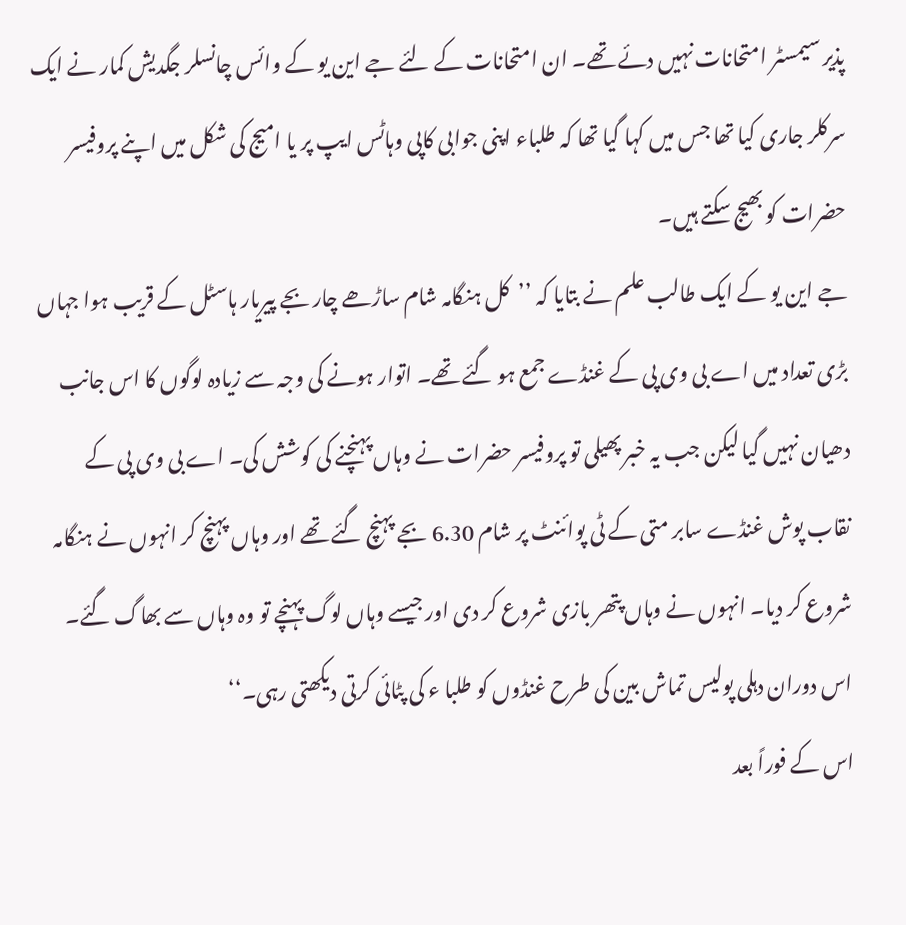پذیر سیمسٹر امتحانات نہیں دئے تھے۔ ان امتحانات کے لئے جے این یو کے وائس چانسلر جگدیش کمار نے ایک سرکلر جاری کیا تھا جس میں کہا گیا تھا کہ طلباء اپنی جوابی کاپی وہاٹس ایپ پر یا امیج کی شکل میں اپنے پروفیسر حضرات کو بھیج سکتے ہیں۔
جے این یو کے ایک طالب علم نے بتایا کہ ’’کل ہنگامہ شام ساڑھے چار بجے پیریار ہاسٹل کے قریب ہوا جہاں بڑی تعداد میں اے بی وی پی کے غنڈے جمع ہو گئے تھے۔ اتوار ہونے کی وجہ سے زیادہ لوگوں کا اس جانب دھیان نہیں گیا لیکن جب یہ خبر پھیلی تو پروفیسر حضرات نے وہاں پہنچنے کی کوشش کی۔ اے بی وی پی کے نقاب پوش غنڈے سابر متی کے ٹی پوائنٹ پر شام 6.30 بجے پہنچ گئے تھے اور وہاں پہنچ کر انہوں نے ہنگامہ شروع کر دیا۔ انہوں نے وہاں پتھر بازی شروع کر دی اور جیسے وہاں لوگ پہنچے تو وہ وہاں سے بھاگ گئے۔ اس دوران دہلی پولیس تماش بین کی طرح غنڈوں کو طلبا ء کی پٹائی کرتی دیکھتی رہی۔‘‘
اس کے فوراً بعد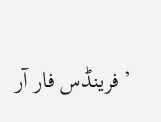’فرینڈس فار آر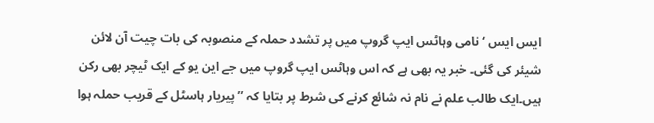ایس ایس ‘ نامی وہاٹس ایپ گروپ میں پر تشدد حملہ کے منصوبہ کی بات چیت آن لائن شیئر کی گئی۔ خبر یہ بھی ہے کہ اس وہاٹس ایپ گروپ میں جے این یو کے ایک ٹیچر بھی رکن ہیں۔ایک طالب علم نے نام نہ شائع کرنے کی شرط پر بتایا کہ ’’پیریار ہاسٹل کے قریب حملہ ہوا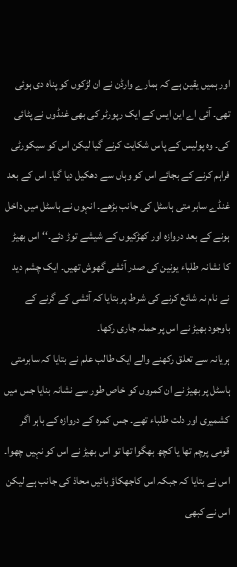اور ہمیں یقین ہے کہ ہمارے وارڈن نے ان لڑکوں کو پناہ دی ہوئی تھی۔ آئی اے این ایس کے ایک رپورٹر کی بھی غنڈوں نے پٹائی کی۔ وہ پولیس کے پاس شکایت کرنے گیا لیکن اس کو سیکورٹی فراہم کرنے کے بجائے اس کو وہاں سے دھکیل دیا گیا۔ اس کے بعد غنڈے سابر متی ہاسٹل کی جانب بڑھے۔ انہوں نے ہاسٹل میں داخل ہونے کے بعد دروازہ اور کھڑکیوں کے شیشے توڑ دئے۔‘‘ اس بھیڑ کا نشانہ طلباء یونین کی صدر آئشی گھوش تھیں۔ ایک چشم دید نے نام نہ شائع کرنے کی شرط پر بتایا کہ آئشی کے گرنے کے باوجود بھیڑ نے اس پر حملہ جاری رکھا۔
ہریانہ سے تعلق رکھنے والے ایک طالب علم نے بتایا کہ سابرمتی ہاسٹل پر بھیڑ نے ان کمروں کو خاص طور سے نشانہ بنایا جس میں کشمیری اور دلت طلباء تھے۔ جس کمرہ کے دروازہ کے باہر اگر قومی پرچم تھا یا کچھ بھگوا تھا تو اس بھیڑ نے اس کو نہیں چھوا۔ اس نے بتایا کہ جبکہ اس کاجھکاؤ بائیں محاذ کی جانب ہے لیکن اس نے کبھی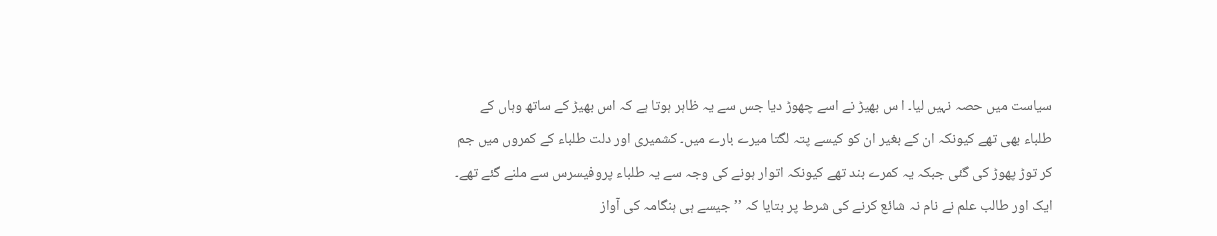سیاست میں حصہ نہیں لیا۔ ا س بھیڑ نے اسے چھوڑ دیا جس سے یہ ظاہر ہوتا ہے کہ اس بھیڑ کے ساتھ وہاں کے طلباء بھی تھے کیونکہ ان کے بغیر ان کو کیسے پتہ لگتا میرے بارے میں۔ کشمیری اور دلت طلباء کے کمروں میں جم کر توڑ پھوڑ کی گئی جبکہ یہ کمرے بند تھے کیونکہ اتوار ہونے کی وجہ سے یہ طلباء پروفیسرس سے ملنے گئے تھے۔
ایک اور طالب علم نے نام نہ شائع کرنے کی شرط پر بتایا کہ ’’ جیسے ہی ہنگامہ کی آواز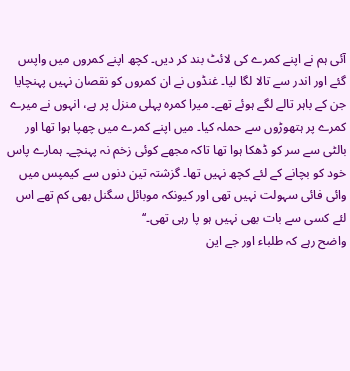آئی ہم نے اپنے کمرے کی لائٹ بند کر دیں۔ کچھ اپنے کمروں میں واپس گئے اور اندر سے تالا لگا لیا۔ غنڈوں نے ان کمروں کو نقصان نہیں پہنچایا جن کے باہر تالے لگے ہوئے تھے۔ میرا کمرہ پہلی منزل پر ہے، انہوں نے میرے کمرے پر ہتھوڑوں سے حملہ کیا۔ میں اپنے کمرے میں چھپا ہوا تھا اور بالٹی سے سر کو ڈھکا ہوا تھا تاکہ مجھے کوئی زخم نہ پہنچے۔ ہمارے پاس خود کو بچانے کے لئے کچھ نہیں تھا۔ گزشتہ تین دنوں سے کیمپس میں وائی فائی سہولت نہیں تھی اور کیونکہ موبائل سگنل بھی کم تھے اس لئے کسی سے بات بھی نہیں ہو پا رہی تھی۔‘‘
واضح رہے کہ طلباء اور جے این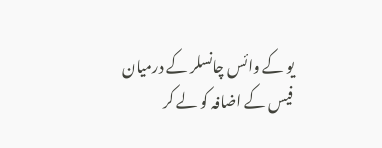یو کے وائس چانسلر کے درمیان فیس کے اضافہ کو لے کر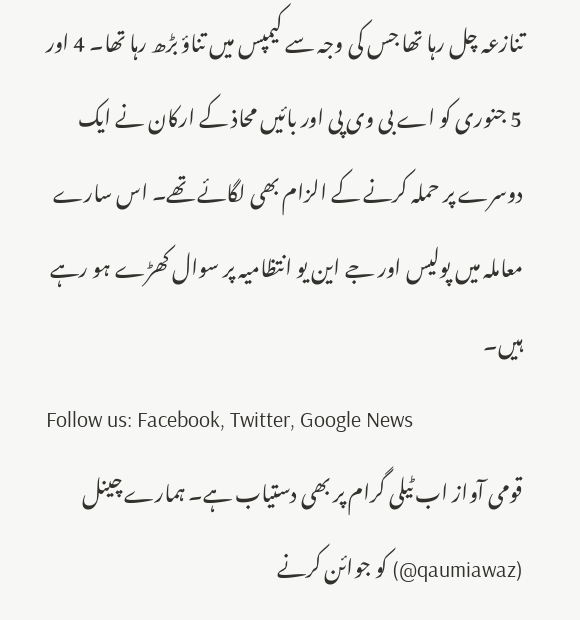تنازعہ چل رہا تھا جس کی وجہ سے کیمپس میں تناؤ بڑھ رہا تھا۔ 4 اور 5 جنوری کو اے بی وی پی اور بائیں محاذ کے ارکان نے ایک دوسرے پر حملہ کرنے کے الزام بھی لگائے تھے۔ اس سارے معاملہ میں پولیس اور جے این یو انتظامیہ پر سوال کھڑے ہو رہے ہیں۔
Follow us: Facebook, Twitter, Google News
قومی آواز اب ٹیلی گرام پر بھی دستیاب ہے۔ ہمارے چینل (qaumiawaz@) کو جوائن کرنے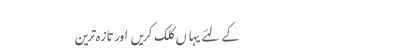کے لئے یہاں کلک کریں اور تازہ ترین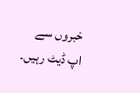خبروں سے اپ ڈیٹ رہیں۔